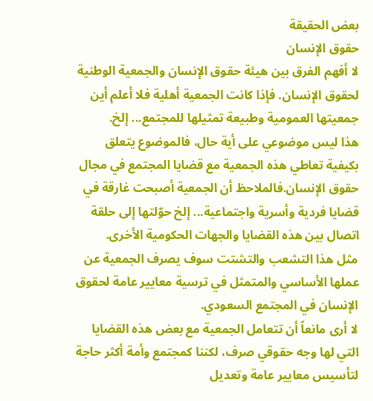بعض الحقيقة
حقوق الإنسان
لا أفهم الفرق بين هيئة حقوق الإنسان والجمعية الوطنية لحقوق الإنسان. فإذا كانت الجمعية أهلية فلا أعلم أين جمعيتها العمومية وطبيعة تمثيلها للمجتمع... إلخ.
هذا ليس موضوعي على أية حال، فالموضوع يتعلق بكيفية تعاطي هذه الجمعية مع قضايا المجتمع في مجال حقوق الإنسان.فالملاحظ أن الجمعية أصبحت غارقة في قضايا فردية وأسرية واجتماعية... إلخ حوّلتها إلى حلقة اتصال بين هذه القضايا والجهات الحكومية الأخرى.
مثل هذا التشعب والتشتت سوف يصرف الجمعية عن عملها الأساسي والمتمثل في ترسية معايير عامة لحقوق الإنسان في المجتمع السعودي.
لا أرى مانعاً أن تتعامل الجمعية مع بعض هذه القضايا التي لها وجه حقوقي صرف، لكننا كمجتمع وأمة أكثر حاجة لتأسيس معايير عامة وتعديل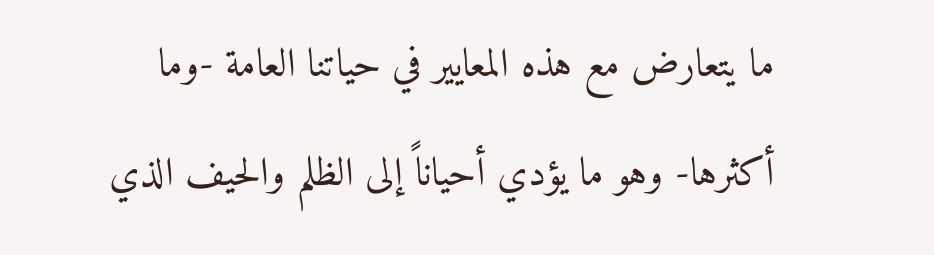ما يتعارض مع هذه المعايير في حياتنا العامة -وما أكثرها- وهو ما يؤدي أحياناً إلى الظلم والحيف الذي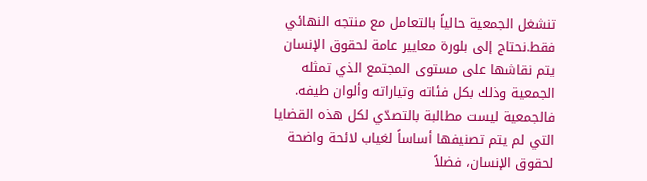تنشغل الجمعية حالياً بالتعامل مع منتجه النهائي فقط.نحتاج إلى بلورة معايير عامة لحقوق الإنسان يتم نقاشها على مستوى المجتمع الذي تمثله الجمعية وذلك بكل فئاته وتياراته وألوان طيفه.
فالجمعية ليست مطالبة بالتصدّي لكل هذه القضايا التي لم يتم تصنيفها أساساً لغياب لائحة واضحة لحقوق الإنسان، فضلاً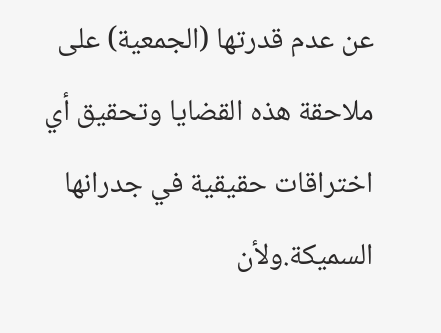عن عدم قدرتها (الجمعية) على ملاحقة هذه القضايا وتحقيق أي اختراقات حقيقية في جدرانها السميكة.ولأن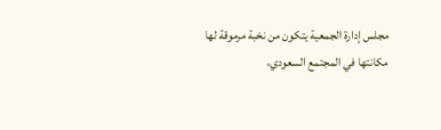مجلس إدارة الجمعية يتكون من نخبة مرموقة لها مكانتها في المجتمع السعودي،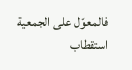فالمعوّل على الجمعية استقطاب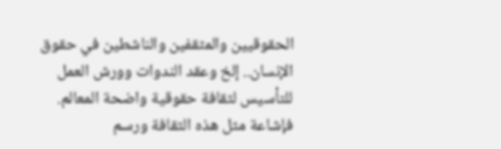الحقوقيين والمثقفين والناشطين في حقوق الإنسان.. إلخ وعقد الندوات وورش العمل للتأسيس لثقافة حقوقية واضحة المعالم.
فإشاعة مثل هذه الثقافة ورسم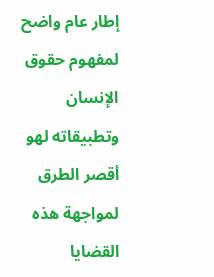إطار عام واضح لمفهوم حقوق الإنسان وتطبيقاته لهو أقصر الطرق لمواجهة هذه القضايا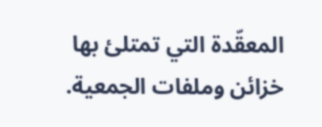المعقّدة التي تمتلئ بها خزائن وملفات الجمعية.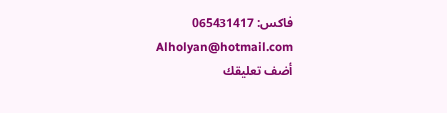فاكس: 065431417
Alholyan@hotmail.com
أضف تعليقك